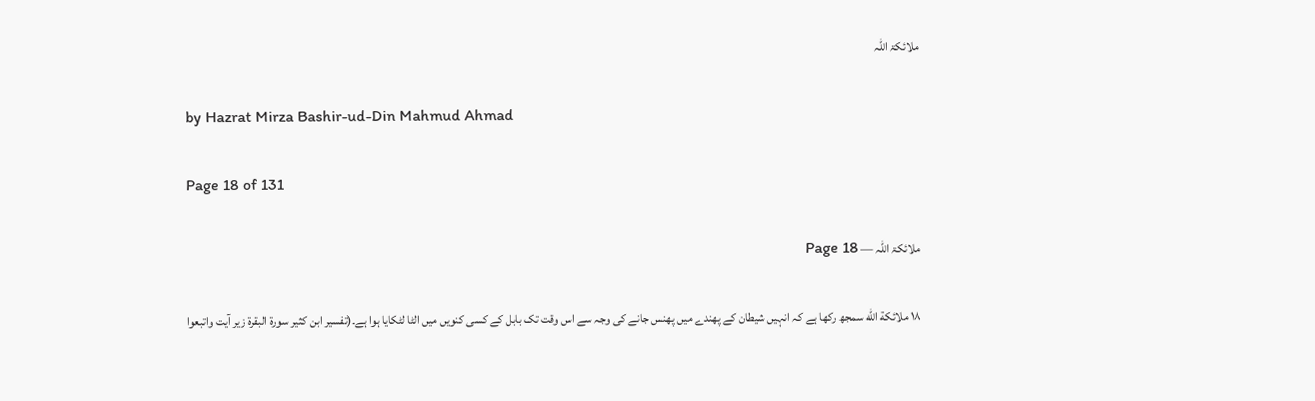ملائکۃ اللہ

by Hazrat Mirza Bashir-ud-Din Mahmud Ahmad

Page 18 of 131

ملائکۃ اللہ — Page 18

۱۸ ملائكة الله سمجھ رکھا ہے کہ انہیں شیطان کے پھندے میں پھنس جانے کی وجہ سے اس وقت تک بابل کے کسی کنویں میں الٹا لٹکایا ہوا ہے۔(تفسیر ابن كثير سورة البقرة زير آيت واتبعوا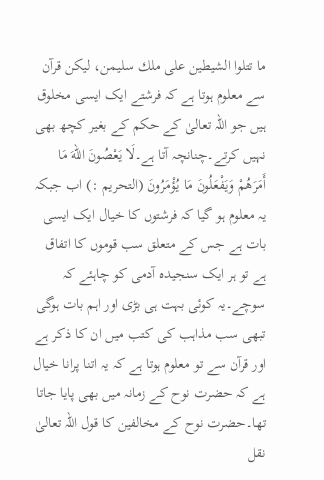ما تتلوا الشيطين على ملك سليمن، لیکن قرآن سے معلوم ہوتا ہے کہ فرشتے ایک ایسی مخلوق ہیں جو اللہ تعالیٰ کے حکم کے بغیر کچھ بھی نہیں کرتے۔چنانچہ آتا ہے۔لَا يَعْصُونَ اللهَ مَا أَمَرَهُمْ وَيَفْعَلُونَ مَا يُؤْمَرُونَ (التحريم :) اب جبکہ یہ معلوم ہو گیا کہ فرشتوں کا خیال ایک ایسی بات ہے جس کے متعلق سب قوموں کا اتفاق ہے تو ہر ایک سنجیدہ آدمی کو چاہئے کہ سوچے۔یہ کوئی بہت ہی بڑی اور اہم بات ہوگی تبھی سب مذاہب کی کتب میں ان کا ذکر ہے اور قرآن سے تو معلوم ہوتا ہے کہ یہ اتنا پرانا خیال ہے کہ حضرت نوح کے زمانہ میں بھی پایا جاتا تھا۔حضرت نوح کے مخالفین کا قول اللہ تعالیٰ نقل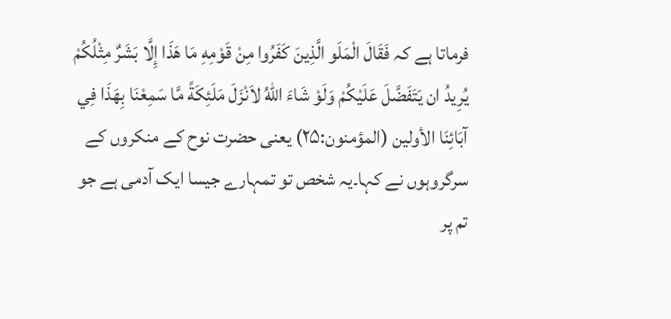فرماتا ہے کہ فَقَالَ الْمَلَو الَّذِينَ كَفَرُوا مِنْ قَوْمِهِ مَا هَذَا إِلَّا بَشَرٌ مِثْلُكُمْ يُرِيدُ ان يَتَفَضَّلَ عَلَيْكُمْ وَلَوْ شَاءَ اللهُ لاَنْزَلَ مَلَئِكَةً مَّا سَمِعْنَا بِهَذَا فِي آبَائِنَا الأولين (المؤمنون:۲۵) یعنی حضرت نوح کے منکروں کے سرگروہوں نے کہا۔یہ شخص تو تمہارے جیسا ایک آدمی ہے جو تم پر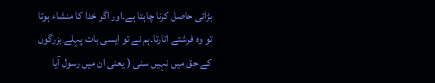بڑائی حاصل کرنا چاہتا ہے۔اور اگر خدا کا منشاء ہوتا تو وہ فرشتے اتارتا۔ہم نے تو ایسی بات پہلے بزرگوں کے حق میں نہیں سنی ( یعنی ان میں رسول آیا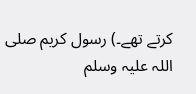کرتے تھے۔) رسول کریم صلی اللہ علیہ وسلم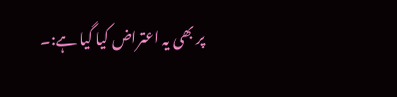پر بھی یہ اعتراض کیا گیا ہے:۔